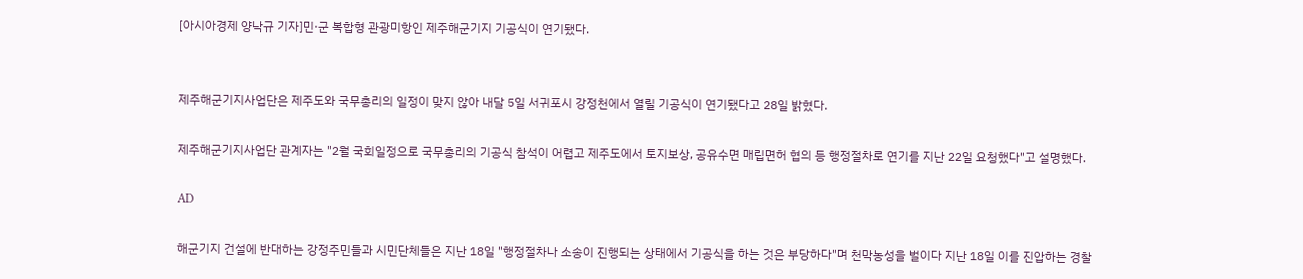[아시아경제 양낙규 기자]민·군 복합형 관광미항인 제주해군기지 기공식이 연기됐다.


제주해군기지사업단은 제주도와 국무총리의 일정이 맞지 않아 내달 5일 서귀포시 강정천에서 열릴 기공식이 연기됐다고 28일 밝혔다.

제주해군기지사업단 관계자는 "2월 국회일정으로 국무총리의 기공식 참석이 어렵고 제주도에서 토지보상, 공유수면 매립면허 협의 등 행정절차로 연기를 지난 22일 요청했다"고 설명했다.

AD

해군기지 건설에 반대하는 강정주민들과 시민단체들은 지난 18일 "행정절차나 소송이 진행되는 상태에서 기공식을 하는 것은 부당하다"며 천막농성을 벌이다 지난 18일 이를 진압하는 경찰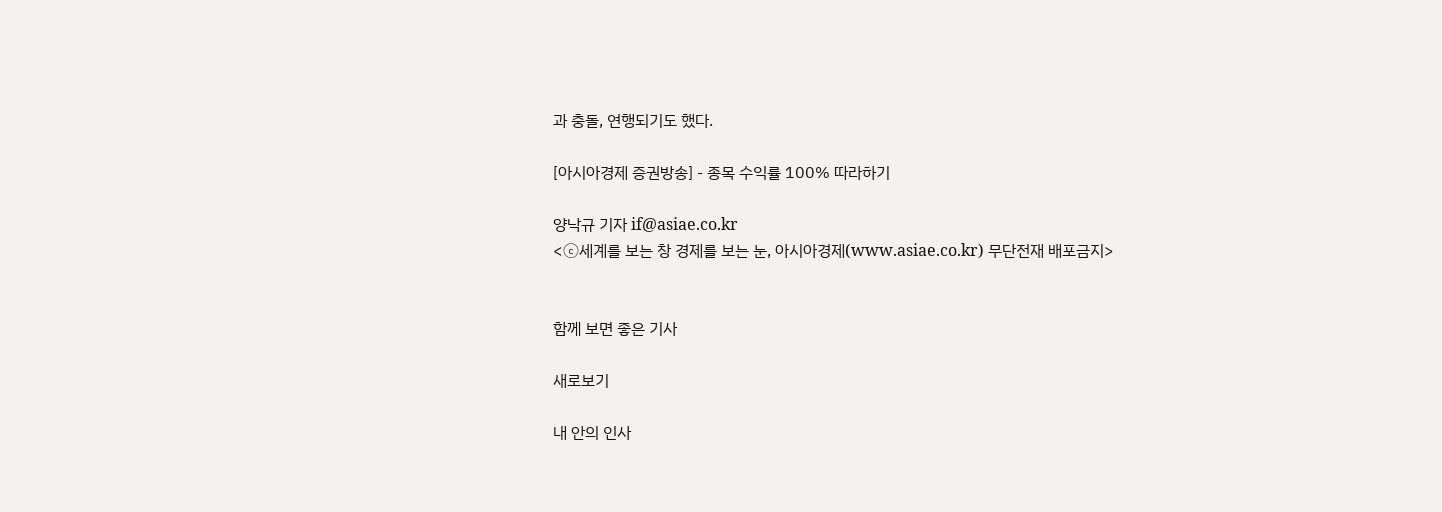과 충돌, 연행되기도 했다.

[아시아경제 증권방송] - 종목 수익률 100% 따라하기

양낙규 기자 if@asiae.co.kr
<ⓒ세계를 보는 창 경제를 보는 눈, 아시아경제(www.asiae.co.kr) 무단전재 배포금지>


함께 보면 좋은 기사

새로보기

내 안의 인사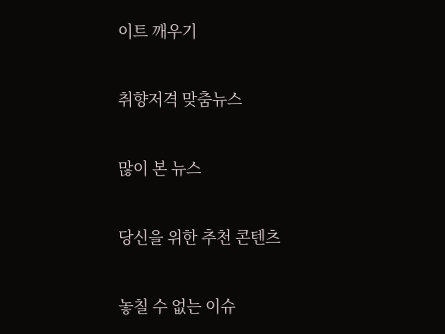이트 깨우기

취향저격 맞춤뉴스

많이 본 뉴스

당신을 위한 추천 콘텐츠

놓칠 수 없는 이슈